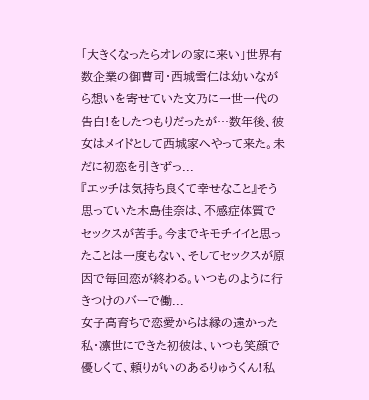「大きくなったらオレの家に来い」世界有数企業の御曹司・西城雪仁は幼いながら想いを寄せていた文乃に一世一代の告白!をしたつもりだったが…数年後、彼女はメイドとして西城家へやって来た。未だに初恋を引きずっ...
『エッチは気持ち良くて幸せなこと』そう思っていた木島佳奈は、不感症体質でセックスが苦手。今までキモチイイと思ったことは一度もない、そしてセックスが原因で毎回恋が終わる。いつものように行きつけのバーで働...
女子高育ちで恋愛からは縁の遠かった私・凛世にできた初彼は、いつも笑顔で優しくて、頼りがいのあるりゅうくん!私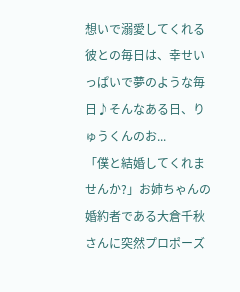想いで溺愛してくれる彼との毎日は、幸せいっぱいで夢のような毎日♪そんなある日、りゅうくんのお...
「僕と結婚してくれませんか?」お姉ちゃんの婚約者である大倉千秋さんに突然プロポーズ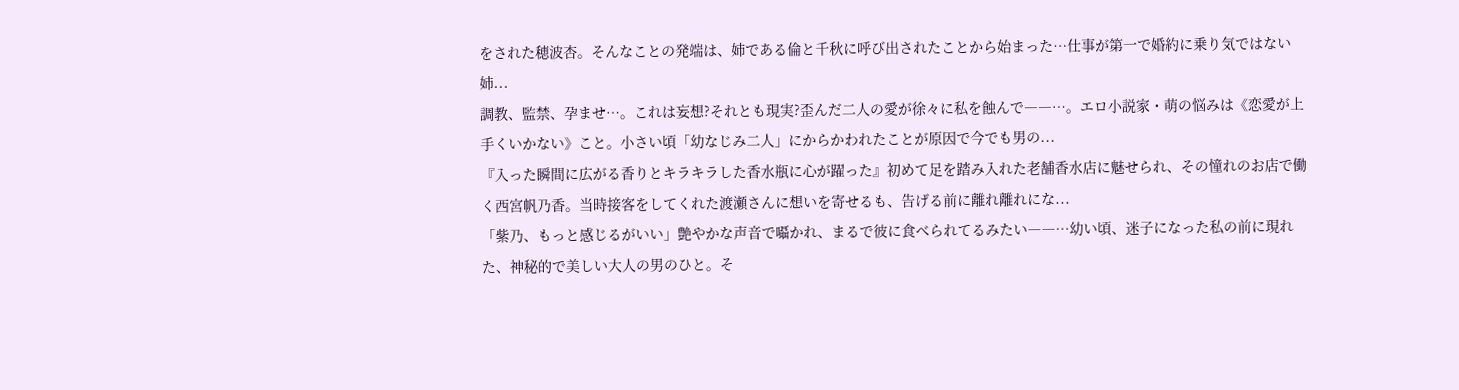をされた穂波杏。そんなことの発端は、姉である倫と千秋に呼び出されたことから始まった…仕事が第一で婚約に乗り気ではない姉...
調教、監禁、孕ませ…。これは妄想?それとも現実?歪んだ二人の愛が徐々に私を蝕んで――…。エロ小説家・萌の悩みは《恋愛が上手くいかない》こと。小さい頃「幼なじみ二人」にからかわれたことが原因で今でも男の...
『入った瞬間に広がる香りとキラキラした香水瓶に心が躍った』初めて足を踏み入れた老舗香水店に魅せられ、その憧れのお店で働く西宮帆乃香。当時接客をしてくれた渡瀬さんに想いを寄せるも、告げる前に離れ離れにな...
「紫乃、もっと感じるがいい」艶やかな声音で囁かれ、まるで彼に食べられてるみたい――…幼い頃、迷子になった私の前に現れた、神秘的で美しい大人の男のひと。そ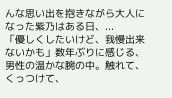んな思い出を抱きながら大人になった紫乃はある日、...
「優しくしたいけど、我慢出来ないかも」数年ぶりに感じる、男性の温かな腕の中。触れて、くっつけて、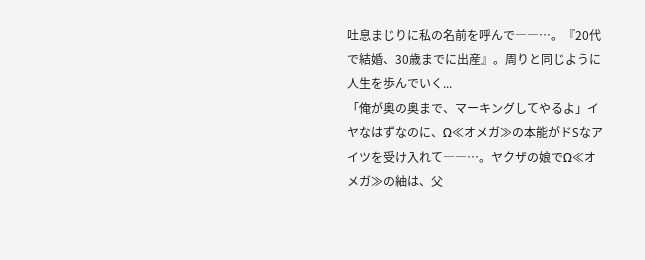吐息まじりに私の名前を呼んで――…。『20代で結婚、30歳までに出産』。周りと同じように人生を歩んでいく...
「俺が奥の奥まで、マーキングしてやるよ」イヤなはずなのに、Ω≪オメガ≫の本能がドSなアイツを受け入れて――…。ヤクザの娘でΩ≪オメガ≫の紬は、父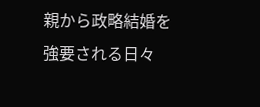親から政略結婚を強要される日々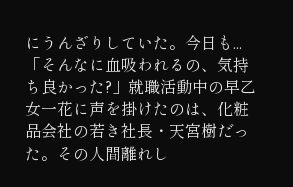にうんざりしていた。今日も...
「そんなに血吸われるの、気持ち良かった?」就職活動中の早乙女一花に声を掛けたのは、化粧品会社の若き社長・天宮樹だった。その人間離れし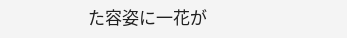た容姿に一花が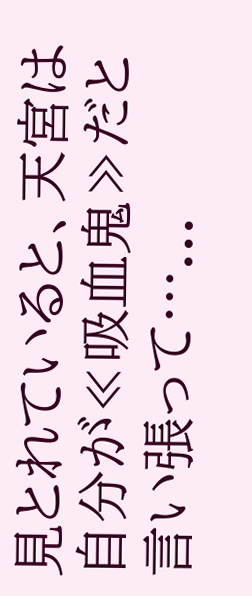見とれていると、天宮は自分が≪吸血鬼≫だと言い張って…...